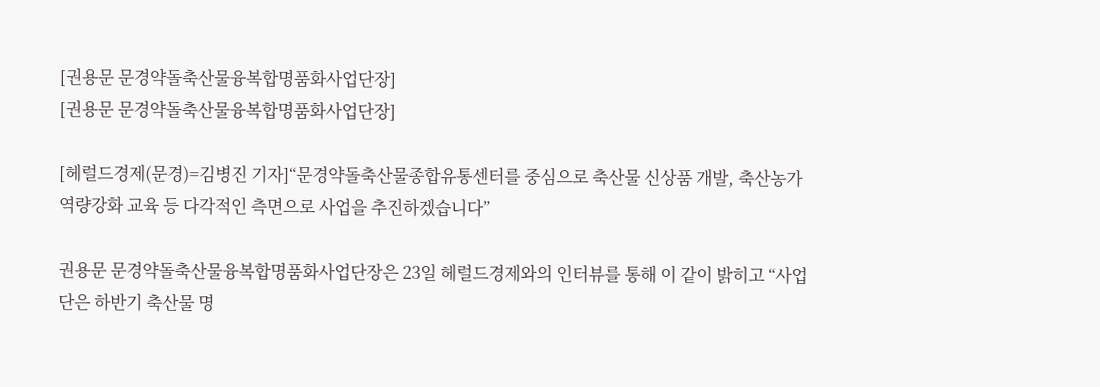[권용문 문경약돌축산물융복합명품화사업단장]
[권용문 문경약돌축산물융복합명품화사업단장]

[헤럴드경제(문경)=김병진 기자]“문경약돌축산물종합유통센터를 중심으로 축산물 신상품 개발, 축산농가 역량강화 교육 등 다각적인 측면으로 사업을 추진하겠습니다”

권용문 문경약돌축산물융복합명품화사업단장은 23일 헤럴드경제와의 인터뷰를 통해 이 같이 밝히고 “사업단은 하반기 축산물 명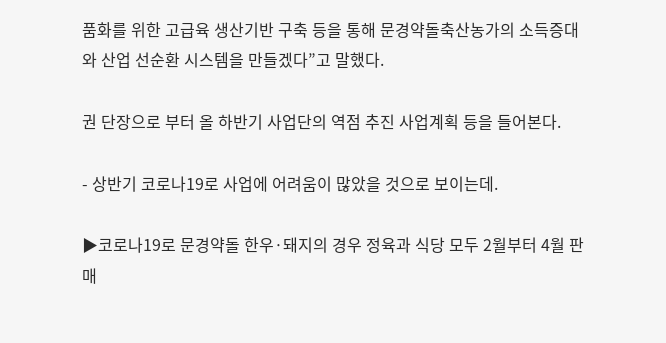품화를 위한 고급육 생산기반 구축 등을 통해 문경약돌축산농가의 소득증대와 산업 선순환 시스템을 만들겠다”고 말했다.

권 단장으로 부터 올 하반기 사업단의 역점 추진 사업계획 등을 들어본다.

- 상반기 코로나19로 사업에 어려움이 많았을 것으로 보이는데.

▶코로나19로 문경약돌 한우·돼지의 경우 정육과 식당 모두 2월부터 4월 판매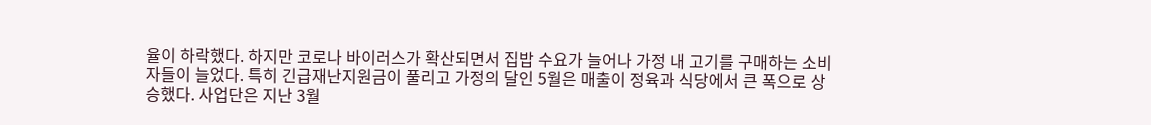율이 하락했다. 하지만 코로나 바이러스가 확산되면서 집밥 수요가 늘어나 가정 내 고기를 구매하는 소비자들이 늘었다. 특히 긴급재난지원금이 풀리고 가정의 달인 5월은 매출이 정육과 식당에서 큰 폭으로 상승했다. 사업단은 지난 3월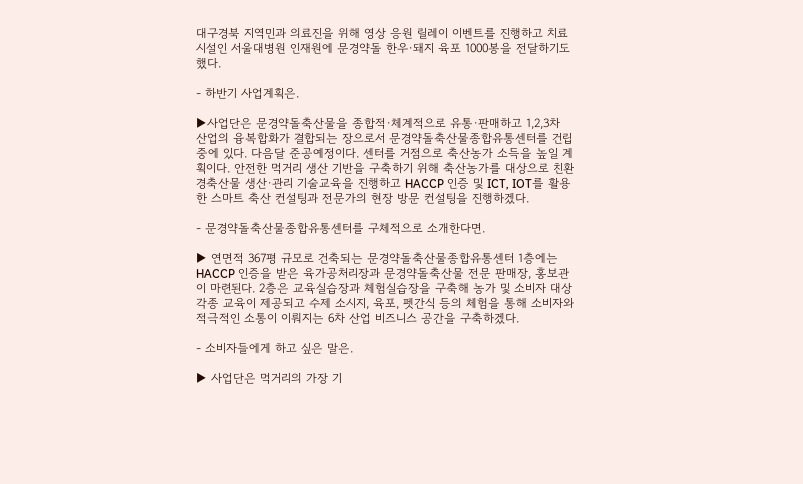대구경북 지역민과 의료진을 위해 영상 응원 릴레이 이벤트를 진행하고 치료시설인 서울대병원 인재원에 문경약돌 한우·돼지 육포 1000봉을 전달하기도 했다.

- 하반기 사업계획은.

▶사업단은 문경약돌축산물을 종합적·체계적으로 유통·판매하고 1,2,3차 산업의 융복합화가 결합되는 장으로서 문경약돌축산물종합유통센터를 건립 중에 있다. 다음달 준공예정이다. 센터를 거점으로 축산농가 소득을 높일 계획이다. 안전한 먹거리 생산 기반을 구축하기 위해 축산농가를 대상으로 친환경축산물 생산·관리 기술교육을 진행하고 HACCP 인증 및 ICT, IOT를 활용한 스마트 축산 컨설팅과 전문가의 현장 방문 컨설팅을 진행하겠다.

- 문경약돌축산물종합유통센터를 구체적으로 소개한다면.

▶ 연면적 367평 규모로 건축되는 문경약돌축산물종합유통센터 1층에는 HACCP 인증을 받은 육가공처리장과 문경약돌축산물 전문 판매장, 홍보관이 마련된다. 2층은 교육실습장과 체험실습장을 구축해 농가 및 소비자 대상 각종 교육이 제공되고 수제 소시지, 육포, 펫간식 등의 체험을 통해 소비자와 적극적인 소통이 이뤄지는 6차 산업 비즈니스 공간을 구축하겠다.

- 소비자들에게 하고 싶은 말은.

▶ 사업단은 먹거리의 가장 기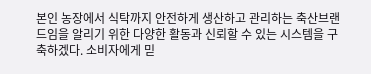본인 농장에서 식탁까지 안전하게 생산하고 관리하는 축산브랜드임을 알리기 위한 다양한 활동과 신뢰할 수 있는 시스템을 구축하겠다. 소비자에게 믿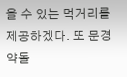을 수 있는 먹거리를 제공하겠다. 또 문경약돌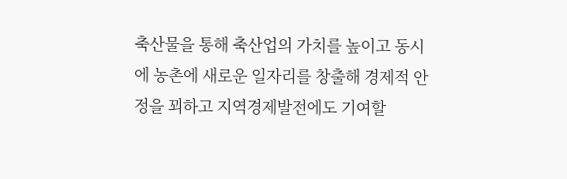축산물을 통해 축산업의 가치를 높이고 동시에 농촌에 새로운 일자리를 창출해 경제적 안정을 꾀하고 지역경제발전에도 기여할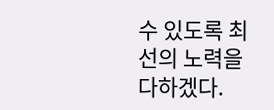수 있도록 최선의 노력을 다하겠다.